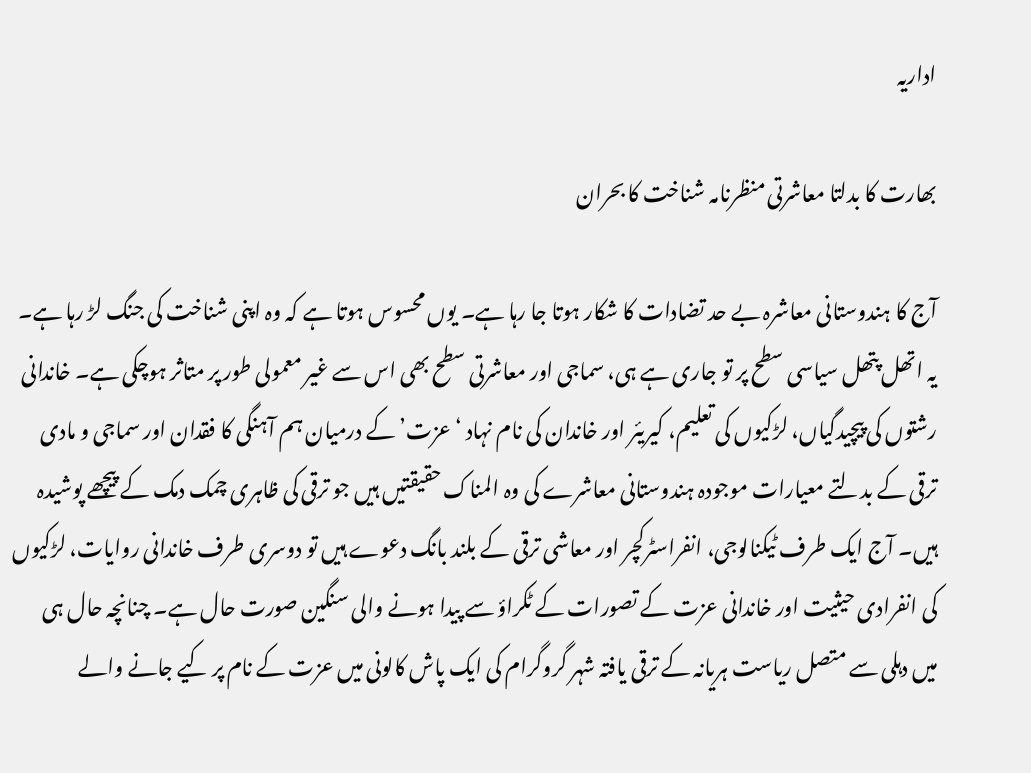اداریہ

بھارت کا بدلتا معاشرتی منظرنامہ شناخت کا بحران

آج کا ہندوستانی معاشرہ بے حد تضادات کا شکار ہوتا جا رہا ہے۔ یوں محسوس ہوتا ہے کہ وہ اپنی شناخت کی جنگ لڑ رہا ہے۔ یہ اتھل پتھل سیاسی سطح پر تو جاری ہے ہی، سماجی اور معاشرتی سطح بھی اس سے غیر معمولی طور پر متاثر ہوچکی ہے۔ خاندانی رشتوں کی پیچیدگیاں، لڑکیوں کی تعلیم، کیریئر اور خاندان کی نام نہاد ‘عزت’ کے درمیان ہم آہنگی کا فقدان اور سماجی و مادی ترقی کے بدلتے معیارات موجودہ ہندوستانی معاشرے کی وہ المناک حقیقتیں ہیں جو ترقی کی ظاہری چمک دمک کے پیچھے پوشیدہ ہیں۔ آج ایک طرف ٹیکنالوجی، انفراسٹرکچر اور معاشی ترقی کے بلند بانگ دعوے ہیں تو دوسری طرف خاندانی روایات، لڑکیوں کی انفرادی حیثیت اور خاندانی عزت کے تصورات کے ٹکراؤ سے پیدا ہونے والی سنگین صورت حال ہے۔ چنانچہ حال ہی میں دہلی سے متصل ریاست ہریانہ کے ترقی یافتہ شہر گروگرام کی ایک پاش کالونی میں عزت کے نام پر کیے جانے والے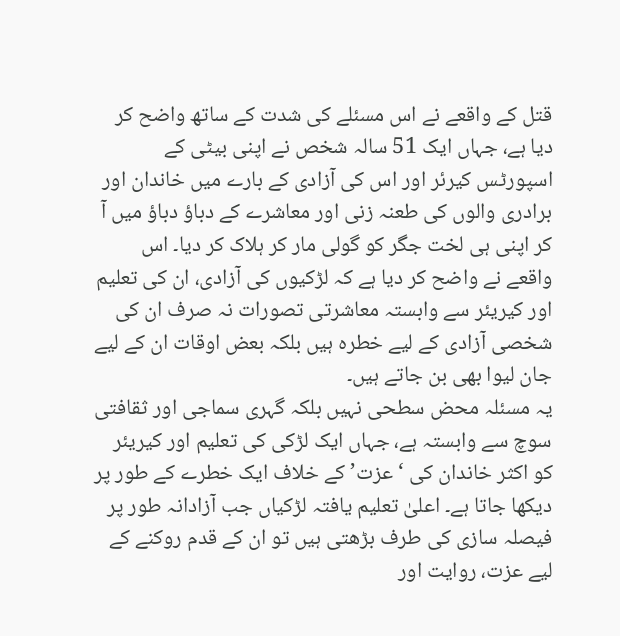قتل کے واقعے نے اس مسئلے کی شدت کے ساتھ واضح کر دیا ہے، جہاں ایک 51 سالہ شخص نے اپنی بیٹی کے اسپورٹس کیرئر اور اس کی آزادی کے بارے میں خاندان اور برادری والوں کی طعنہ زنی اور معاشرے کے دباؤ دباؤ میں آ کر اپنی ہی لخت جگر کو گولی مار کر ہلاک کر دیا۔ اس واقعے نے واضح کر دیا ہے کہ لڑکیوں کی آزادی، ان کی تعلیم اور کیریئر سے وابستہ معاشرتی تصورات نہ صرف ان کی شخصی آزادی کے لیے خطرہ ہیں بلکہ بعض اوقات ان کے لیے جان لیوا بھی بن جاتے ہیں۔
یہ مسئلہ محض سطحی نہیں بلکہ گہری سماجی اور ثقافتی سوچ سے وابستہ ہے، جہاں ایک لڑکی کی تعلیم اور کیریئر کو اکثر خاندان کی ‘عزت’ کے خلاف ایک خطرے کے طور پر دیکھا جاتا ہے۔ اعلیٰ تعلیم یافتہ لڑکیاں جب آزادانہ طور پر فیصلہ سازی کی طرف بڑھتی ہیں تو ان کے قدم روکنے کے لیے عزت، روایت اور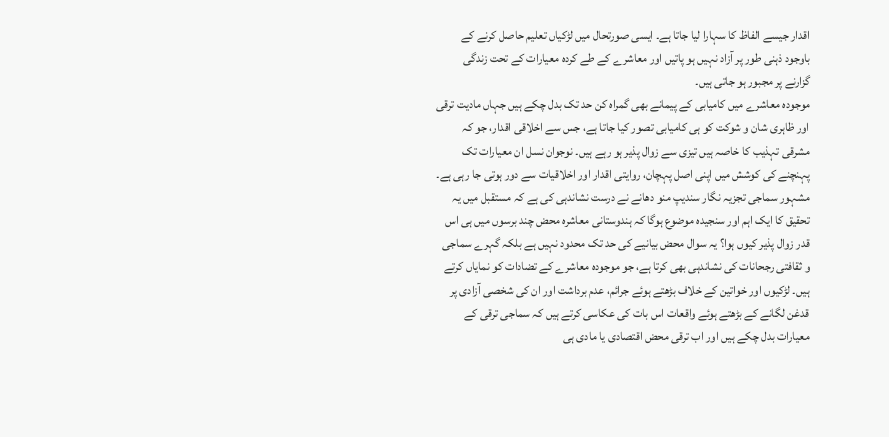اقدار جیسے الفاظ کا سہارا لیا جاتا ہے۔ ایسی صورتحال میں لڑکیاں تعلیم حاصل کرنے کے باوجود ذہنی طور پر آزاد نہیں ہو پاتیں اور معاشرے کے طے کردہ معیارات کے تحت زندگی گزارنے پر مجبور ہو جاتی ہیں۔
موجودہ معاشرے میں کامیابی کے پیمانے بھی گمراہ کن حد تک بدل چکے ہیں جہاں مادیت ترقی اور ظاہری شان و شوکت کو ہی کامیابی تصور کیا جاتا ہے، جس سے اخلاقی اقدار، جو کہ مشرقی تہذیب کا خاصہ ہیں تیزی سے زوال پذیر ہو رہے ہیں۔ نوجوان نسل ان معیارات تک پہنچنے کی کوشش میں اپنی اصل پہچان، روایتی اقدار اور اخلاقیات سے دور ہوتی جا رہی ہے۔ مشہور سماجی تجزیہ نگار سندیپ منو دھانے نے درست نشاندہی کی ہے کہ مستقبل میں یہ تحقیق کا ایک اہم اور سنجیدہ موضوع ہوگا کہ ہندوستانی معاشرہ محض چند برسوں میں ہی اس قدر زوال پذیر کیوں ہوا؟ یہ سوال محض بیانیے کی حد تک محدود نہیں ہے بلکہ گہرے سماجی و ثقافتی رجحانات کی نشاندہی بھی کرتا ہے، جو موجودہ معاشرے کے تضادات کو نمایاں کرتے ہیں۔ لڑکیوں اور خواتین کے خلاف بڑھتے ہوئے جرائم، عدم برداشت اور ان کی شخصی آزادی پر قدغن لگانے کے بڑھتے ہوئے واقعات اس بات کی عکاسی کرتے ہیں کہ سماجی ترقی کے معیارات بدل چکے ہیں اور اب ترقی محض اقتصادی یا مادی ہی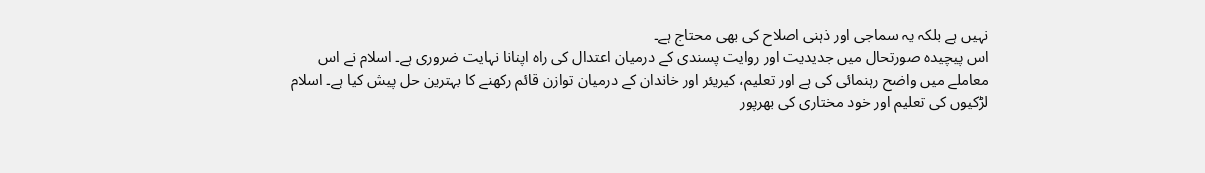نہیں ہے بلکہ یہ سماجی اور ذہنی اصلاح کی بھی محتاج ہے۔
اس پیچیدہ صورتحال میں جدیدیت اور روایت پسندی کے درمیان اعتدال کی راہ اپنانا نہایت ضروری ہے۔ اسلام نے اس معاملے میں واضح رہنمائی کی ہے اور تعلیم، کیریئر اور خاندان کے درمیان توازن قائم رکھنے کا بہترین حل پیش کیا ہے۔ اسلام لڑکیوں کی تعلیم اور خود مختاری کی بھرپور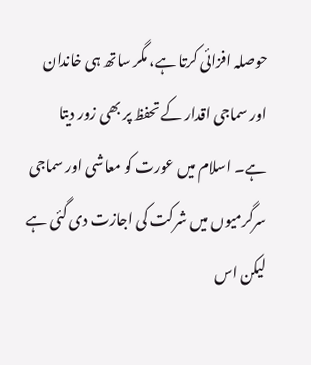حوصلہ افزائی کرتا ہے، مگر ساتھ ہی خاندان اور سماجی اقدار کے تحفظ پر بھی زور دیتا ہے۔ اسلام میں عورت کو معاشی اور سماجی سرگرمیوں میں شرکت کی اجازت دی گئی ہے لیکن اس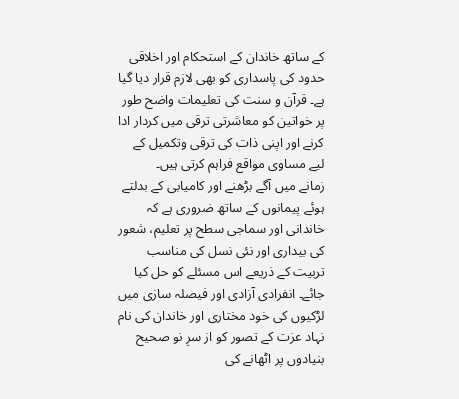کے ساتھ خاندان کے استحکام اور اخلاقی حدود کی پاسداری کو بھی لازم قرار دیا گیا ہے۔ قرآن و سنت کی تعلیمات واضح طور پر خواتین کو معاشرتی ترقی میں کردار ادا کرنے اور اپنی ذات کی ترقی وتکمیل کے لیے مساوی مواقع فراہم کرتی ہیں۔
زمانے میں آگے بڑھنے اور کامیابی کے بدلتے ہوئے پیمانوں کے ساتھ ضروری ہے کہ خاندانی اور سماجی سطح پر تعلیم، شعور کی بیداری اور نئی نسل کی مناسب تربیت کے ذریعے اس مسئلے کو حل کیا جائے۔ انفرادی آزادی اور فیصلہ سازی میں لڑکیوں کی خود مختاری اور خاندان کی نام نہاد عزت کے تصور کو از سرِ نو صحیح بنیادوں پر اٹھانے کی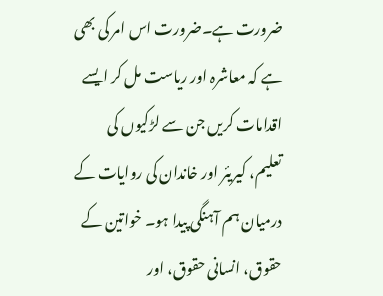ضرورت ہے۔ضرورت اس امر کی بھی ہے کہ معاشرہ اور ریاست مل کر ایسے اقدامات کریں جن سے لڑکیوں کی تعلیم، کیریئر اور خاندان کی روایات کے درمیان ہم آہنگی پیدا ہو۔ خواتین کے حقوق، انسانی حقوق، اور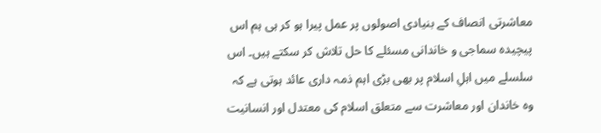معاشرتی انصاف کے بنیادی اصولوں پر عمل پیرا ہو کر ہی ہم اس پیچیدہ سماجی و خاندانی مسئلے کا حل تلاش کر سکتے ہیں۔ اس سلسلے میں اہلِ اسلام پر بھی بڑی اہم ذمہ داری عائد ہوتی ہے کہ وہ خاندان اور معاشرت سے متعلق اسلام کی معتدل اور انسانیت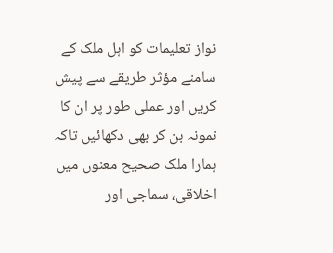نواز تعلیمات کو اہل ملک کے سامنے مؤثر طریقے سے پیش کریں اور عملی طور پر ان کا نمونہ بن کر بھی دکھائیں تاکہ ہمارا ملک صحیح معنوں میں اخلاقی، سماجی اور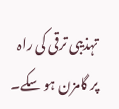تہذیبی ترقی کی راہ پر گامزن ہو سکے۔